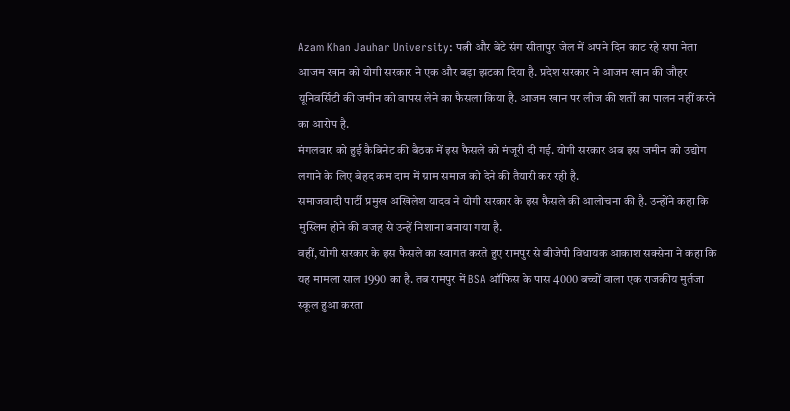Azam Khan Jauhar University: पत्नी और बेटे संग सीतापुर जेल में अपने दिन काट रहे सपा नेता आजम खान को योगी सरकार ने एक और बड़ा झटका दिया है. प्रदेश सरकार ने आजम खान की जौहर यूनिवर्सिटी की जमीन को वापस लेने का फैसला किया है. आजम खान पर लीज की शर्तों का पालन नहीं करने का आरोप है.
मंगलवार को हुई कैबिनेट की बैठक में इस फैसले को मंजूरी दी गई. योगी सरकार अब इस जमीन को उद्योग लगाने के लिए बेहद कम दाम में ग्राम समाज को देने की तैयारी कर रही है.
समाजवादी पार्टी प्रमुख अखिलेश यादव ने योगी सरकार के इस फैसले की आलोचना की है. उन्होंने कहा कि मुस्लिम होने की वजह से उन्हें निशाना बनाया गया है.
वहीं, योगी सरकार के इस फैसले का स्वागत करते हुए रामपुर से बीजेपी विधायक आकाश सक्सेना ने कहा कि यह मामला साल 1990 का है. तब रामपुर में BSA ऑफिस के पास 4000 बच्चों वाला एक राजकीय मुर्तजा स्कूल हुआ करता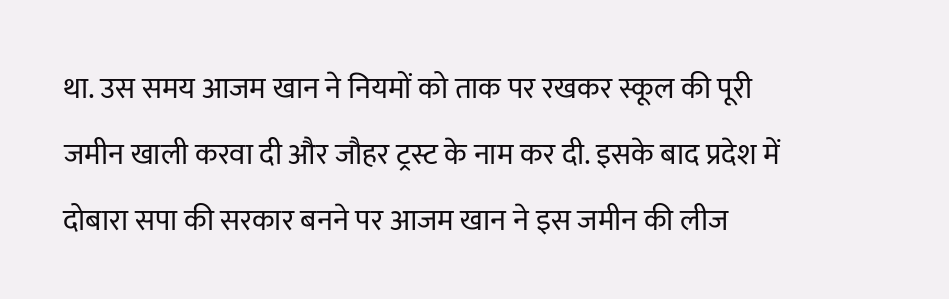था. उस समय आजम खान ने नियमों को ताक पर रखकर स्कूल की पूरी जमीन खाली करवा दी और जौहर ट्रस्ट के नाम कर दी. इसके बाद प्रदेश में दोबारा सपा की सरकार बनने पर आजम खान ने इस जमीन की लीज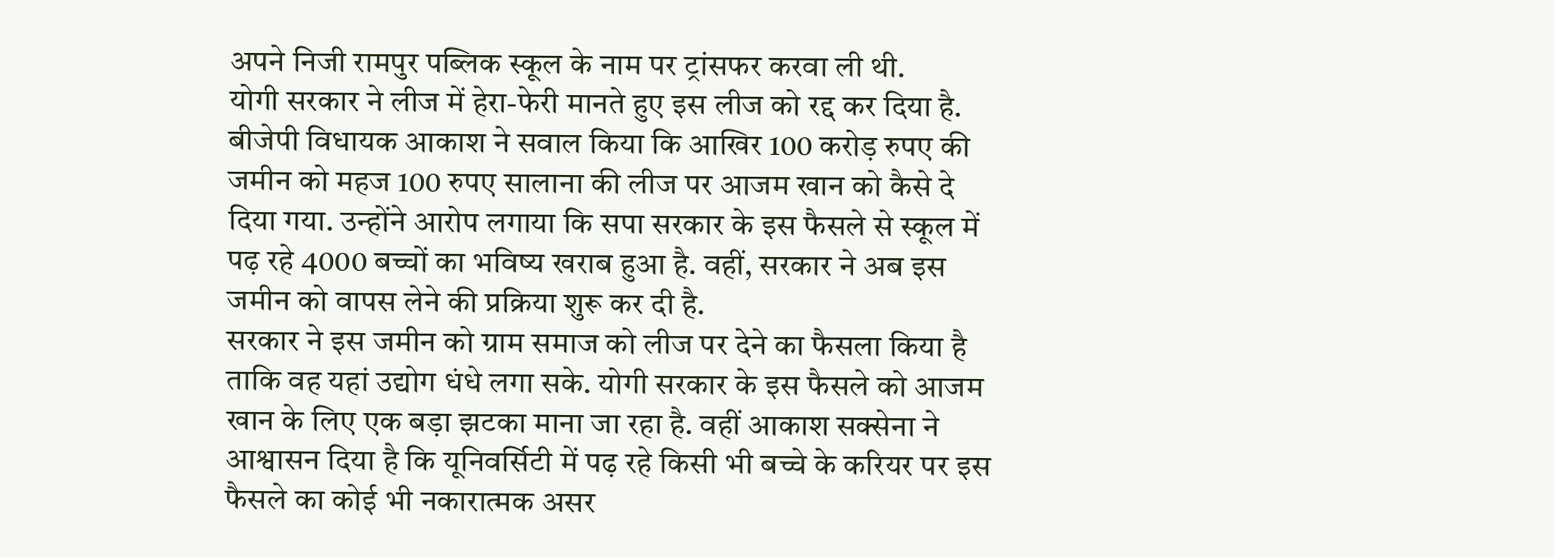अपने निजी रामपुर पब्लिक स्कूल के नाम पर ट्रांसफर करवा ली थी.
योगी सरकार ने लीज में हेरा-फेरी मानते हुए इस लीज को रद्द कर दिया है. बीजेपी विधायक आकाश ने सवाल किया कि आखिर 100 करोड़ रुपए की जमीन को महज 100 रुपए सालाना की लीज पर आजम खान को कैसे दे दिया गया. उन्होंने आरोप लगाया कि सपा सरकार के इस फैसले से स्कूल में पढ़ रहे 4000 बच्चों का भविष्य खराब हुआ है. वहीं, सरकार ने अब इस जमीन को वापस लेने की प्रक्रिया शुरू कर दी है.
सरकार ने इस जमीन को ग्राम समाज को लीज पर देने का फैसला किया है ताकि वह यहां उद्योग धंधे लगा सके. योगी सरकार के इस फैसले को आजम खान के लिए एक बड़ा झटका माना जा रहा है. वहीं आकाश सक्सेना ने आश्वासन दिया है कि यूनिवर्सिटी में पढ़ रहे किसी भी बच्चे के करियर पर इस फैसले का कोई भी नकारात्मक असर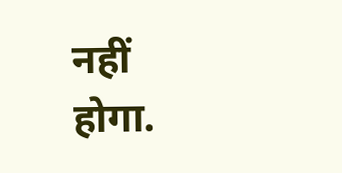नहीं होगा.